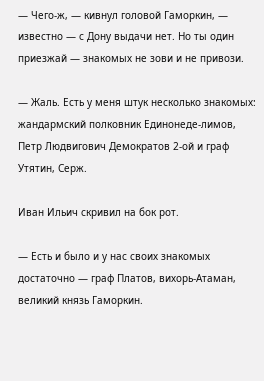— Чего-ж, — кивнул головой Гаморкин, — известно — с Дону выдачи нет. Но ты один приезжай — знакомых не зови и не привози.

— Жаль. Есть у меня штук несколько знакомых: жандармский полковник Единонеде-лимов, Петр Людвигович Демократов 2-ой и граф Утятин, Серж.

Иван Ильич скривил на бок рот.

— Есть и было и у нас своих знакомых достаточно — граф Платов, вихорь-Атаман, великий князь Гаморкин.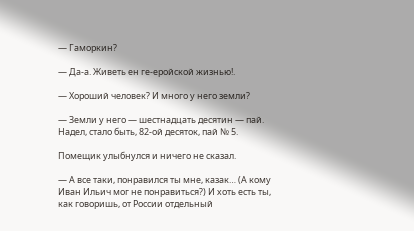— Гаморкин?

— Да-а. Живеть ен ге-еройской жизнью!.

— Хороший человек? И много у него земли?

— Земли у него — шестнадцать десятин — пай. Надел, стало быть, 82-ой десяток, пай № 5.

Помещик улыбнулся и ничего не сказал.

— А все таки, понравился ты мне, казак… (А кому Иван Ильич мог не понравиться?) И хоть есть ты, как говоришь, от России отдельный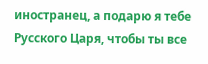иностранец, а подарю я тебе Русского Царя, чтобы ты все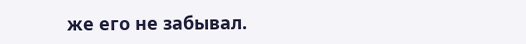же его не забывал.